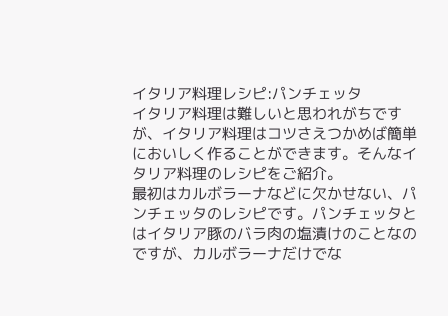イタリア料理レシピ:パンチェッタ
イタリア料理は難しいと思われがちですが、イタリア料理はコツさえつかめば簡単においしく作ることができます。そんなイタリア料理のレシピをご紹介。
最初はカルボラーナなどに欠かせない、パンチェッタのレシピです。パンチェッタとはイタリア豚のバラ肉の塩漬けのことなのですが、カルボラーナだけでな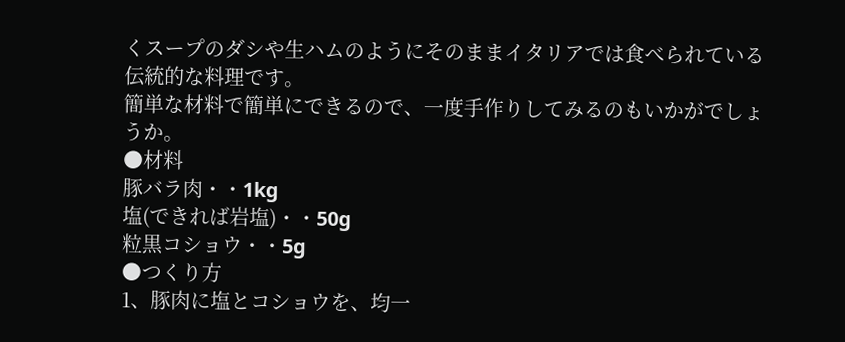くスープのダシや生ハムのようにそのままイタリアでは食べられている伝統的な料理です。
簡単な材料で簡単にできるので、一度手作りしてみるのもいかがでしょうか。
●材料
豚バラ肉・・1kg
塩(できれば岩塩)・・50g
粒黒コショウ・・5g
●つくり方
1、豚肉に塩とコショウを、均一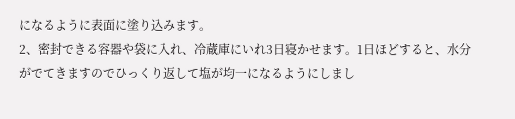になるように表面に塗り込みます。
2、密封できる容器や袋に入れ、冷蔵庫にいれ3日寝かせます。1日ほどすると、水分がでてきますのでひっくり返して塩が均一になるようにしまし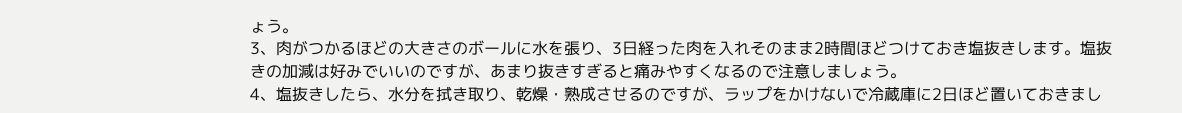ょう。
3、肉がつかるほどの大きさのボールに水を張り、3日経った肉を入れそのまま2時間ほどつけておき塩抜きします。塩抜きの加減は好みでいいのですが、あまり抜きすぎると痛みやすくなるので注意しましょう。
4、塩抜きしたら、水分を拭き取り、乾燥・熟成させるのですが、ラップをかけないで冷蔵庫に2日ほど置いておきまし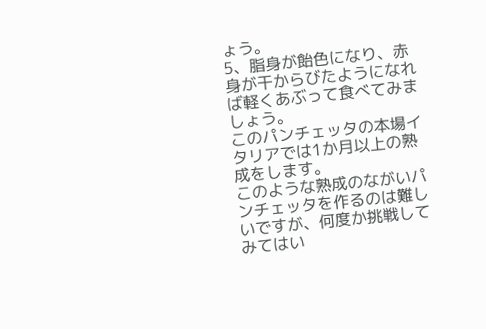ょう。
5、脂身が飴色になり、赤身が干からびたようになれば軽くあぶって食べてみましょう。
このパンチェッタの本場イタリアでは1か月以上の熟成をします。
このような熟成のながいパンチェッタを作るのは難しいですが、何度か挑戦してみてはい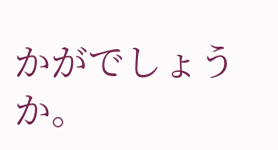かがでしょうか。